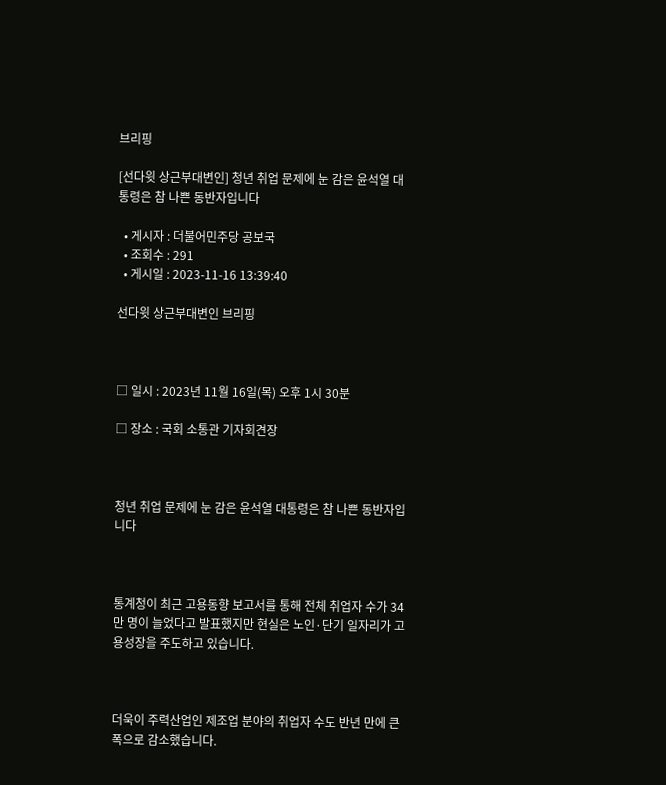브리핑

[선다윗 상근부대변인] 청년 취업 문제에 눈 감은 윤석열 대통령은 참 나쁜 동반자입니다

  • 게시자 : 더불어민주당 공보국
  • 조회수 : 291
  • 게시일 : 2023-11-16 13:39:40

선다윗 상근부대변인 브리핑



□ 일시 : 2023년 11월 16일(목) 오후 1시 30분

□ 장소 : 국회 소통관 기자회견장



청년 취업 문제에 눈 감은 윤석열 대통령은 참 나쁜 동반자입니다



통계청이 최근 고용동향 보고서를 통해 전체 취업자 수가 34만 명이 늘었다고 발표했지만 현실은 노인·단기 일자리가 고용성장을 주도하고 있습니다.



더욱이 주력산업인 제조업 분야의 취업자 수도 반년 만에 큰 폭으로 감소했습니다.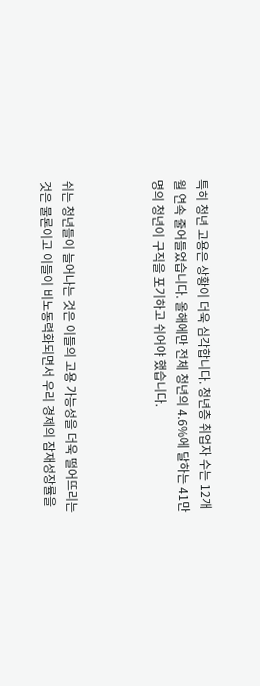특히 청년 고용은 상황이 더욱 심각합니다. 청년층 취업자 수는 12개월 연속 줄어들었습니다. 올해에만 전체 청년의 4.6%에 달하는 41만 명의 청년이 구직을 포기하고 쉬어야 했습니다.



쉬는 청년들이 늘어나는 것은 이들의 고용 가능성을 더욱 떨어뜨리는 것은 물론이고 이들이 비노동력화되면서 우리 경제의 잠재성장률을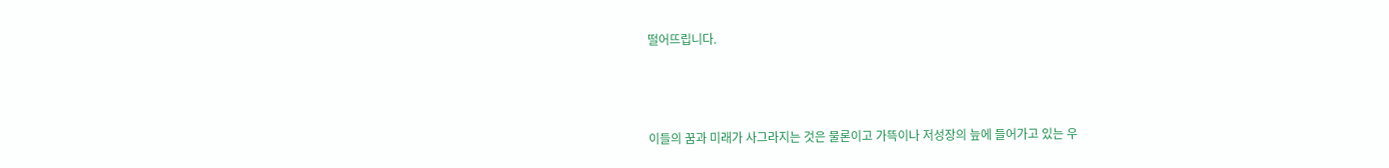떨어뜨립니다.



이들의 꿈과 미래가 사그라지는 것은 물론이고 가뜩이나 저성장의 늪에 들어가고 있는 우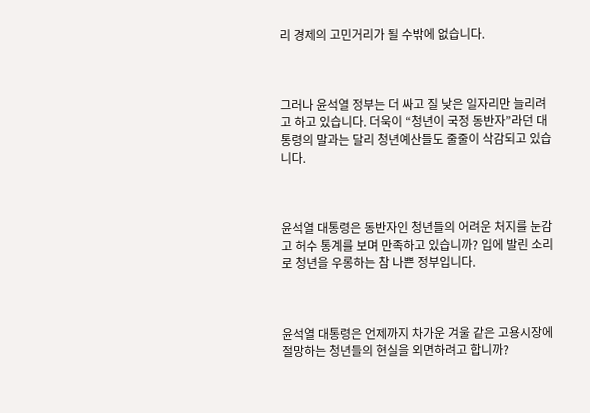리 경제의 고민거리가 될 수밖에 없습니다.



그러나 윤석열 정부는 더 싸고 질 낮은 일자리만 늘리려고 하고 있습니다. 더욱이 “청년이 국정 동반자”라던 대통령의 말과는 달리 청년예산들도 줄줄이 삭감되고 있습니다.



윤석열 대통령은 동반자인 청년들의 어려운 처지를 눈감고 허수 통계를 보며 만족하고 있습니까? 입에 발린 소리로 청년을 우롱하는 참 나쁜 정부입니다.



윤석열 대통령은 언제까지 차가운 겨울 같은 고용시장에 절망하는 청년들의 현실을 외면하려고 합니까?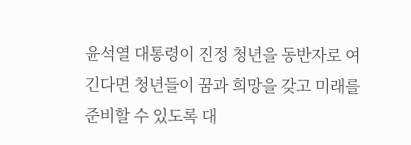윤석열 대통령이 진정 청년을 동반자로 여긴다면 청년들이 꿈과 희망을 갖고 미래를 준비할 수 있도록 대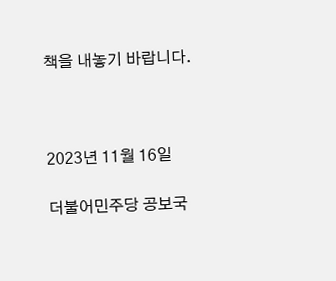책을 내놓기 바랍니다.



2023년 11월 16일

더불어민주당 공보국